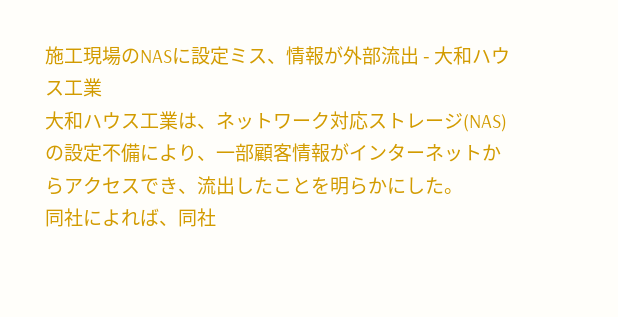施工現場のNASに設定ミス、情報が外部流出 - 大和ハウス工業
大和ハウス工業は、ネットワーク対応ストレージ(NAS)の設定不備により、一部顧客情報がインターネットからアクセスでき、流出したことを明らかにした。
同社によれば、同社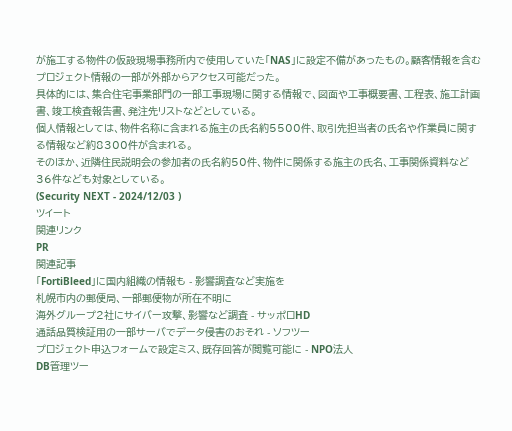が施工する物件の仮設現場事務所内で使用していた「NAS」に設定不備があったもの。顧客情報を含むプロジェクト情報の一部が外部からアクセス可能だった。
具体的には、集合住宅事業部門の一部工事現場に関する情報で、図面や工事概要書、工程表、施工計画書、竣工検査報告書、発注先リストなどとしている。
個人情報としては、物件名称に含まれる施主の氏名約5500件、取引先担当者の氏名や作業員に関する情報など約8300件が含まれる。
そのほか、近隣住民説明会の参加者の氏名約50件、物件に関係する施主の氏名、工事関係資料など36件なども対象としている。
(Security NEXT - 2024/12/03 )
ツイート
関連リンク
PR
関連記事
「FortiBleed」に国内組織の情報も - 影響調査など実施を
札幌市内の郵便局、一部郵便物が所在不明に
海外グループ2社にサイバー攻撃、影響など調査 - サッポロHD
通話品質検証用の一部サーバでデータ侵害のおそれ - ソフツー
プロジェクト申込フォームで設定ミス、既存回答が閲覧可能に - NPO法人
DB管理ツー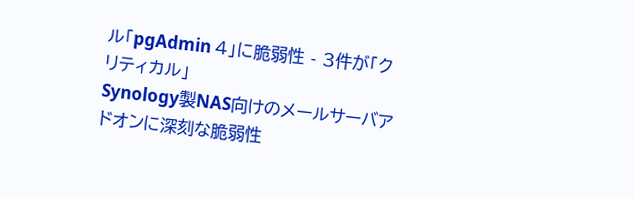ル「pgAdmin 4」に脆弱性 - 3件が「クリティカル」
Synology製NAS向けのメールサーバアドオンに深刻な脆弱性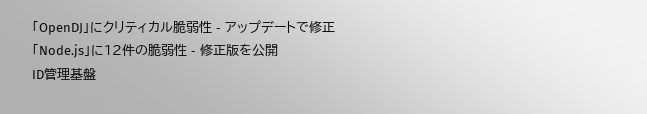「OpenDJ」にクリティカル脆弱性 - アップデートで修正
「Node.js」に12件の脆弱性 - 修正版を公開
ID管理基盤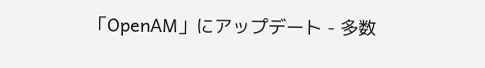「OpenAM」にアップデート - 多数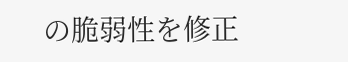の脆弱性を修正